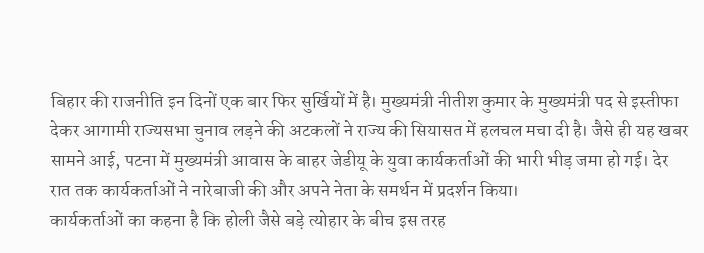बिहार की राजनीति इन दिनों एक बार फिर सुर्खियों में है। मुख्यमंत्री नीतीश कुमार के मुख्यमंत्री पद से इस्तीफा देकर आगामी राज्यसभा चुनाव लड़ने की अटकलों ने राज्य की सियासत में हलचल मचा दी है। जैसे ही यह खबर सामने आई, पटना में मुख्यमंत्री आवास के बाहर जेडीयू के युवा कार्यकर्ताओं की भारी भीड़ जमा हो गई। देर रात तक कार्यकर्ताओं ने नारेबाजी की और अपने नेता के समर्थन में प्रदर्शन किया।
कार्यकर्ताओं का कहना है कि होली जैसे बड़े त्योहार के बीच इस तरह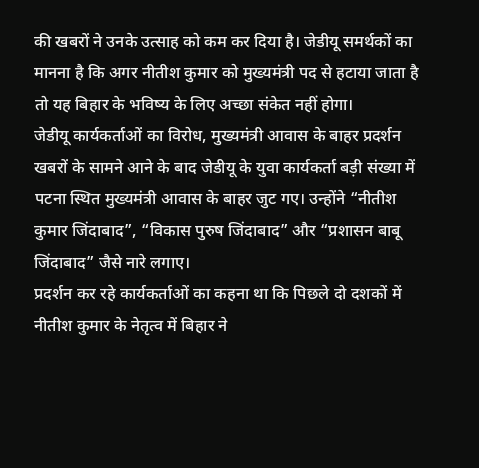की खबरों ने उनके उत्साह को कम कर दिया है। जेडीयू समर्थकों का मानना है कि अगर नीतीश कुमार को मुख्यमंत्री पद से हटाया जाता है तो यह बिहार के भविष्य के लिए अच्छा संकेत नहीं होगा।
जेडीयू कार्यकर्ताओं का विरोध, मुख्यमंत्री आवास के बाहर प्रदर्शन
खबरों के सामने आने के बाद जेडीयू के युवा कार्यकर्ता बड़ी संख्या में पटना स्थित मुख्यमंत्री आवास के बाहर जुट गए। उन्होंने “नीतीश कुमार जिंदाबाद”, “विकास पुरुष जिंदाबाद” और “प्रशासन बाबू जिंदाबाद” जैसे नारे लगाए।
प्रदर्शन कर रहे कार्यकर्ताओं का कहना था कि पिछले दो दशकों में नीतीश कुमार के नेतृत्व में बिहार ने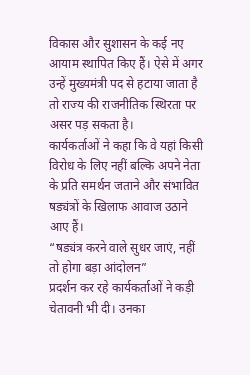विकास और सुशासन के कई नए आयाम स्थापित किए हैं। ऐसे में अगर उन्हें मुख्यमंत्री पद से हटाया जाता है तो राज्य की राजनीतिक स्थिरता पर असर पड़ सकता है।
कार्यकर्ताओं ने कहा कि वे यहां किसी विरोध के लिए नहीं बल्कि अपने नेता के प्रति समर्थन जताने और संभावित षड्यंत्रों के खिलाफ आवाज उठाने आए हैं।
“षड्यंत्र करने वाले सुधर जाएं, नहीं तो होगा बड़ा आंदोलन”
प्रदर्शन कर रहे कार्यकर्ताओं ने कड़ी चेतावनी भी दी। उनका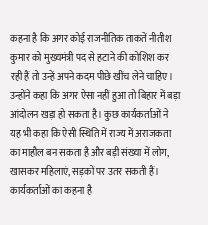कहना है कि अगर कोई राजनीतिक ताकतें नीतीश कुमार को मुख्यमंत्री पद से हटाने की कोशिश कर रही हैं तो उन्हें अपने कदम पीछे खींच लेने चाहिए।
उन्होंने कहा कि अगर ऐसा नहीं हुआ तो बिहार में बड़ा आंदोलन खड़ा हो सकता है। कुछ कार्यकर्ताओं ने यह भी कहा कि ऐसी स्थिति में राज्य में अराजकता का माहौल बन सकता है और बड़ी संख्या में लोग, खासकर महिलाएं, सड़कों पर उतर सकती हैं।
कार्यकर्ताओं का कहना है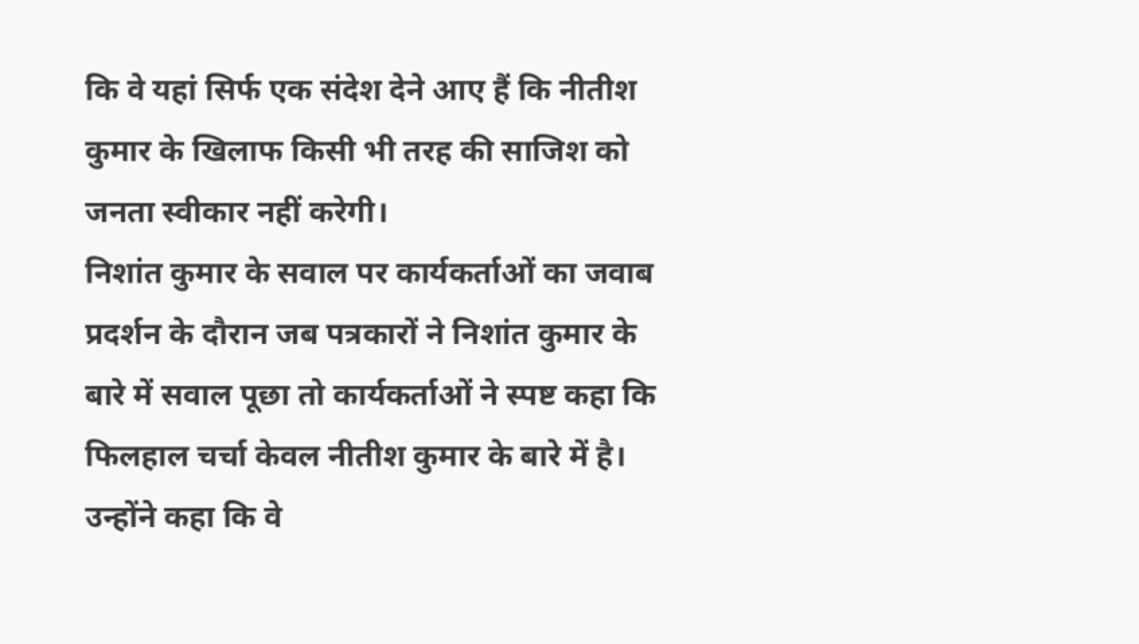कि वे यहां सिर्फ एक संदेश देने आए हैं कि नीतीश कुमार के खिलाफ किसी भी तरह की साजिश को जनता स्वीकार नहीं करेगी।
निशांत कुमार के सवाल पर कार्यकर्ताओं का जवाब
प्रदर्शन के दौरान जब पत्रकारों ने निशांत कुमार के बारे में सवाल पूछा तो कार्यकर्ताओं ने स्पष्ट कहा कि फिलहाल चर्चा केवल नीतीश कुमार के बारे में है।
उन्होंने कहा कि वे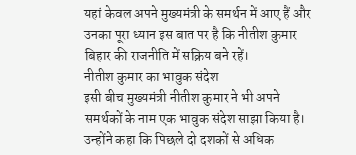यहां केवल अपने मुख्यमंत्री के समर्थन में आए हैं और उनका पूरा ध्यान इस बात पर है कि नीतीश कुमार बिहार की राजनीति में सक्रिय बने रहें।
नीतीश कुमार का भावुक संदेश
इसी बीच मुख्यमंत्री नीतीश कुमार ने भी अपने समर्थकों के नाम एक भावुक संदेश साझा किया है। उन्होंने कहा कि पिछले दो दशकों से अधिक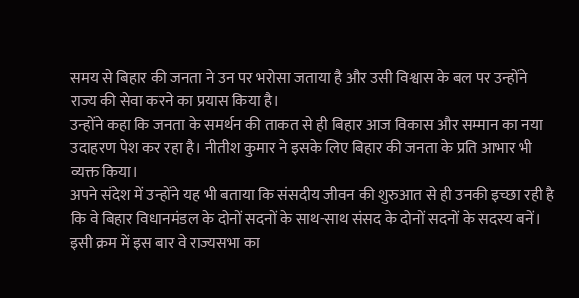समय से बिहार की जनता ने उन पर भरोसा जताया है और उसी विश्वास के बल पर उन्होंने राज्य की सेवा करने का प्रयास किया है।
उन्होंने कहा कि जनता के समर्थन की ताकत से ही बिहार आज विकास और सम्मान का नया उदाहरण पेश कर रहा है। नीतीश कुमार ने इसके लिए बिहार की जनता के प्रति आभार भी व्यक्त किया।
अपने संदेश में उन्होंने यह भी बताया कि संसदीय जीवन की शुरुआत से ही उनकी इच्छा रही है कि वे बिहार विधानमंडल के दोनों सदनों के साथ-साथ संसद के दोनों सदनों के सदस्य बनें। इसी क्रम में इस बार वे राज्यसभा का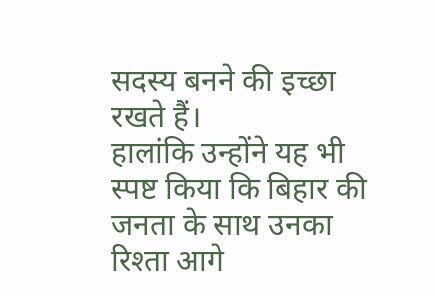सदस्य बनने की इच्छा रखते हैं।
हालांकि उन्होंने यह भी स्पष्ट किया कि बिहार की जनता के साथ उनका रिश्ता आगे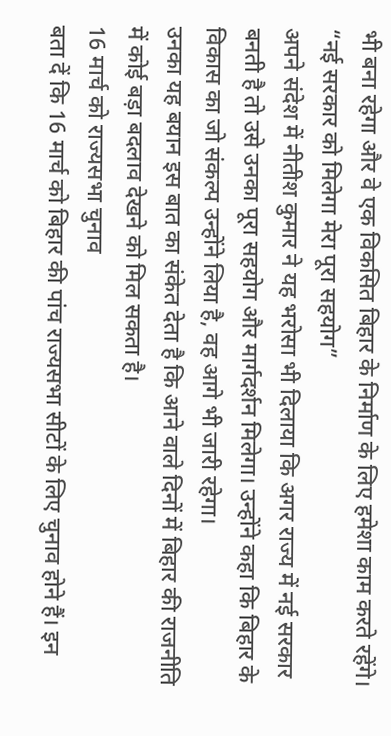भी बना रहेगा और वे एक विकसित बिहार के निर्माण के लिए हमेशा काम करते रहेंगे।
“नई सरकार को मिलेगा मेरा पूरा सहयोग”
अपने संदेश में नीतीश कुमार ने यह भरोसा भी दिलाया कि अगर राज्य में नई सरकार बनती है तो उसे उनका पूरा सहयोग और मार्गदर्शन मिलेगा। उन्होंने कहा कि बिहार के विकास का जो संकल्प उन्होंने लिया है, वह आगे भी जारी रहेगा।
उनका यह बयान इस बात का संकेत देता है कि आने वाले दिनों में बिहार की राजनीति में कोई बड़ा बदलाव देखने को मिल सकता है।
16 मार्च को राज्यसभा चुनाव
बता दें कि 16 मार्च को बिहार की पांच राज्यसभा सीटों के लिए चुनाव होने हैं। इन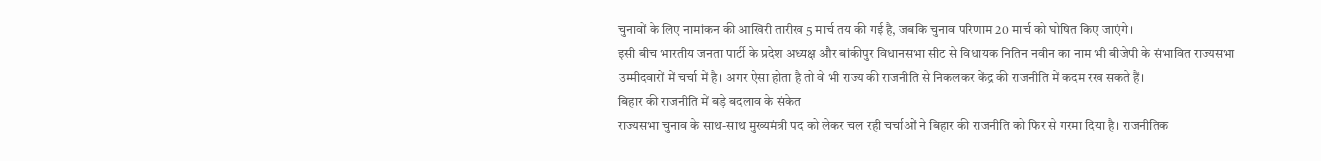चुनावों के लिए नामांकन की आखिरी तारीख 5 मार्च तय की गई है, जबकि चुनाव परिणाम 20 मार्च को घोषित किए जाएंगे।
इसी बीच भारतीय जनता पार्टी के प्रदेश अध्यक्ष और बांकीपुर विधानसभा सीट से विधायक नितिन नवीन का नाम भी बीजेपी के संभावित राज्यसभा उम्मीदवारों में चर्चा में है। अगर ऐसा होता है तो वे भी राज्य की राजनीति से निकलकर केंद्र की राजनीति में कदम रख सकते हैं।
बिहार की राजनीति में बड़े बदलाव के संकेत
राज्यसभा चुनाव के साथ-साथ मुख्यमंत्री पद को लेकर चल रही चर्चाओं ने बिहार की राजनीति को फिर से गरमा दिया है। राजनीतिक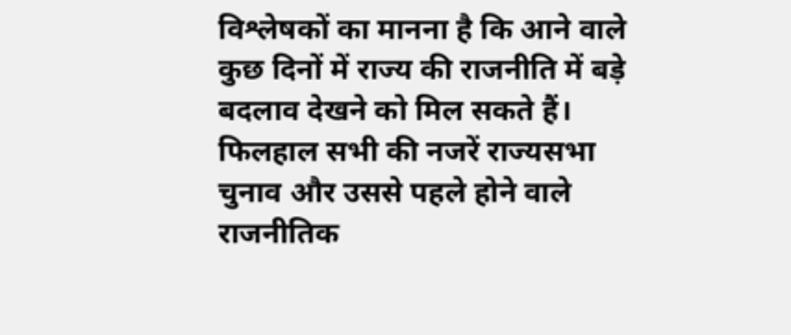विश्लेषकों का मानना है कि आने वाले कुछ दिनों में राज्य की राजनीति में बड़े बदलाव देखने को मिल सकते हैं।
फिलहाल सभी की नजरें राज्यसभा चुनाव और उससे पहले होने वाले राजनीतिक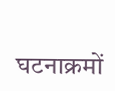घटनाक्रमों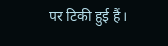पर टिकी हुई हैं।